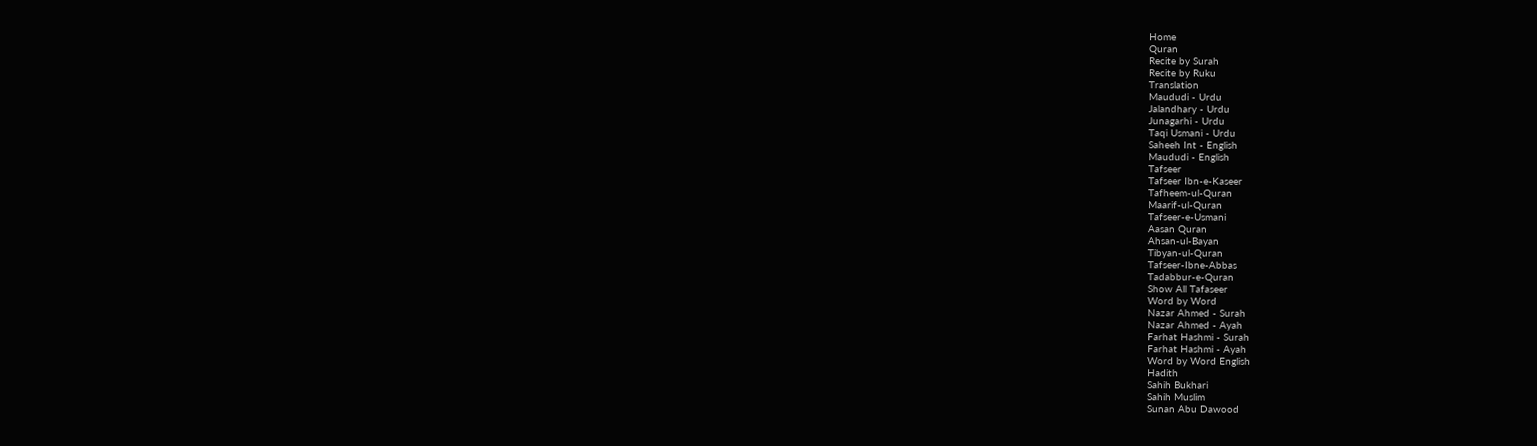Home
Quran
Recite by Surah
Recite by Ruku
Translation
Maududi - Urdu
Jalandhary - Urdu
Junagarhi - Urdu
Taqi Usmani - Urdu
Saheeh Int - English
Maududi - English
Tafseer
Tafseer Ibn-e-Kaseer
Tafheem-ul-Quran
Maarif-ul-Quran
Tafseer-e-Usmani
Aasan Quran
Ahsan-ul-Bayan
Tibyan-ul-Quran
Tafseer-Ibne-Abbas
Tadabbur-e-Quran
Show All Tafaseer
Word by Word
Nazar Ahmed - Surah
Nazar Ahmed - Ayah
Farhat Hashmi - Surah
Farhat Hashmi - Ayah
Word by Word English
Hadith
Sahih Bukhari
Sahih Muslim
Sunan Abu Dawood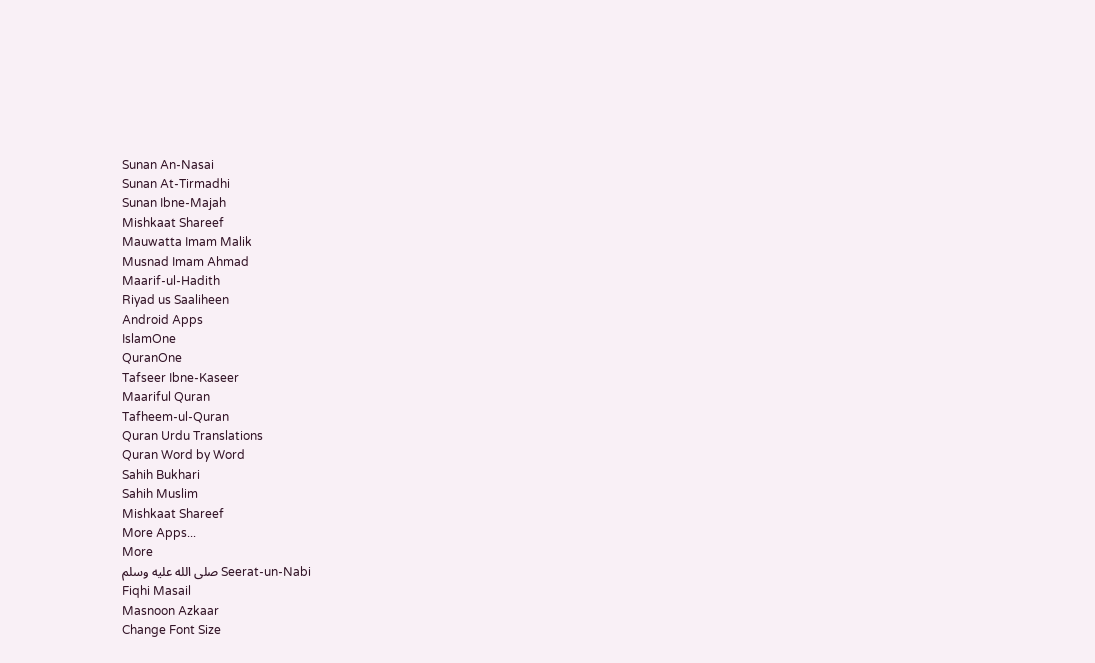Sunan An-Nasai
Sunan At-Tirmadhi
Sunan Ibne-Majah
Mishkaat Shareef
Mauwatta Imam Malik
Musnad Imam Ahmad
Maarif-ul-Hadith
Riyad us Saaliheen
Android Apps
IslamOne
QuranOne
Tafseer Ibne-Kaseer
Maariful Quran
Tafheem-ul-Quran
Quran Urdu Translations
Quran Word by Word
Sahih Bukhari
Sahih Muslim
Mishkaat Shareef
More Apps...
More
Seerat-un-Nabi صلى الله عليه وسلم
Fiqhi Masail
Masnoon Azkaar
Change Font Size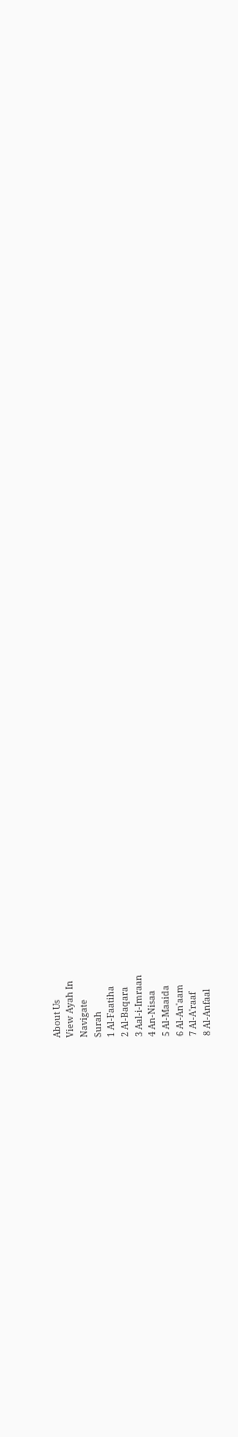About Us
View Ayah In
Navigate
Surah
1 Al-Faatiha
2 Al-Baqara
3 Aal-i-Imraan
4 An-Nisaa
5 Al-Maaida
6 Al-An'aam
7 Al-A'raaf
8 Al-Anfaal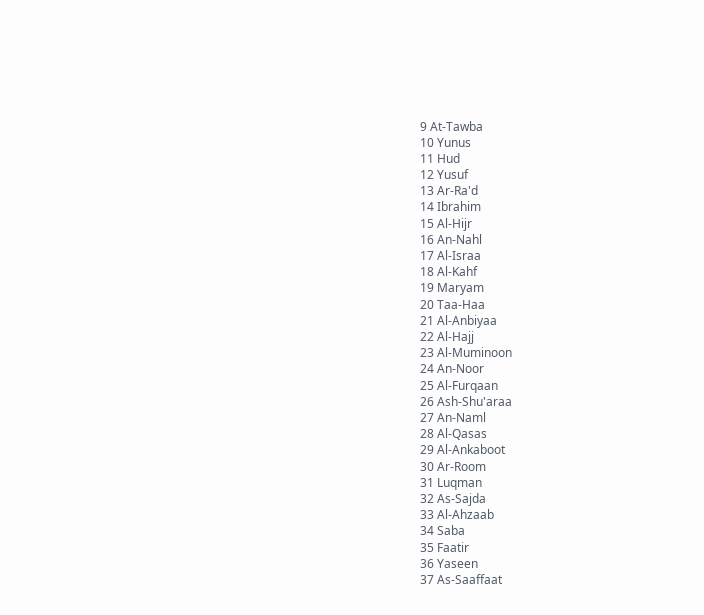9 At-Tawba
10 Yunus
11 Hud
12 Yusuf
13 Ar-Ra'd
14 Ibrahim
15 Al-Hijr
16 An-Nahl
17 Al-Israa
18 Al-Kahf
19 Maryam
20 Taa-Haa
21 Al-Anbiyaa
22 Al-Hajj
23 Al-Muminoon
24 An-Noor
25 Al-Furqaan
26 Ash-Shu'araa
27 An-Naml
28 Al-Qasas
29 Al-Ankaboot
30 Ar-Room
31 Luqman
32 As-Sajda
33 Al-Ahzaab
34 Saba
35 Faatir
36 Yaseen
37 As-Saaffaat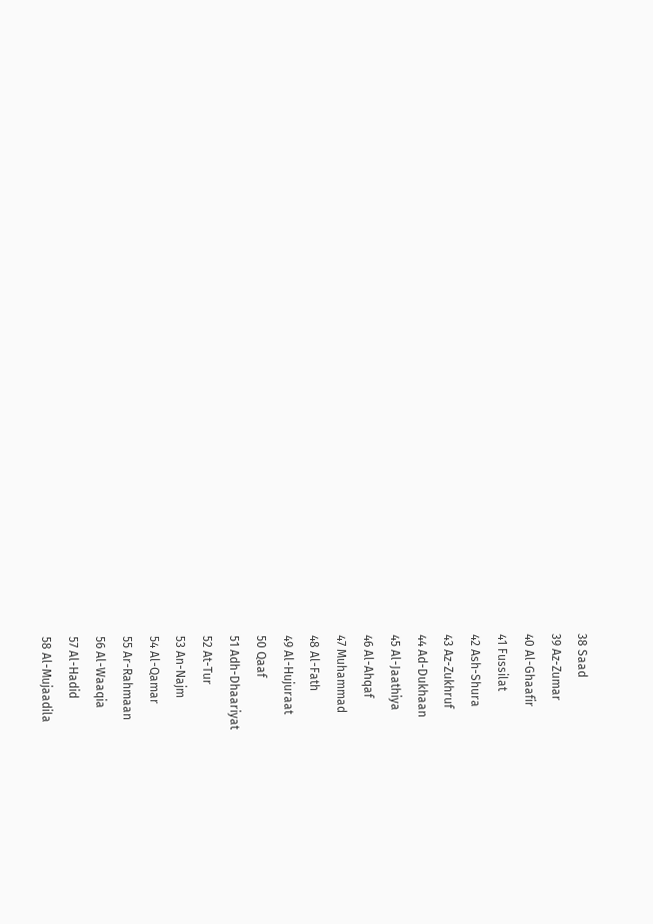38 Saad
39 Az-Zumar
40 Al-Ghaafir
41 Fussilat
42 Ash-Shura
43 Az-Zukhruf
44 Ad-Dukhaan
45 Al-Jaathiya
46 Al-Ahqaf
47 Muhammad
48 Al-Fath
49 Al-Hujuraat
50 Qaaf
51 Adh-Dhaariyat
52 At-Tur
53 An-Najm
54 Al-Qamar
55 Ar-Rahmaan
56 Al-Waaqia
57 Al-Hadid
58 Al-Mujaadila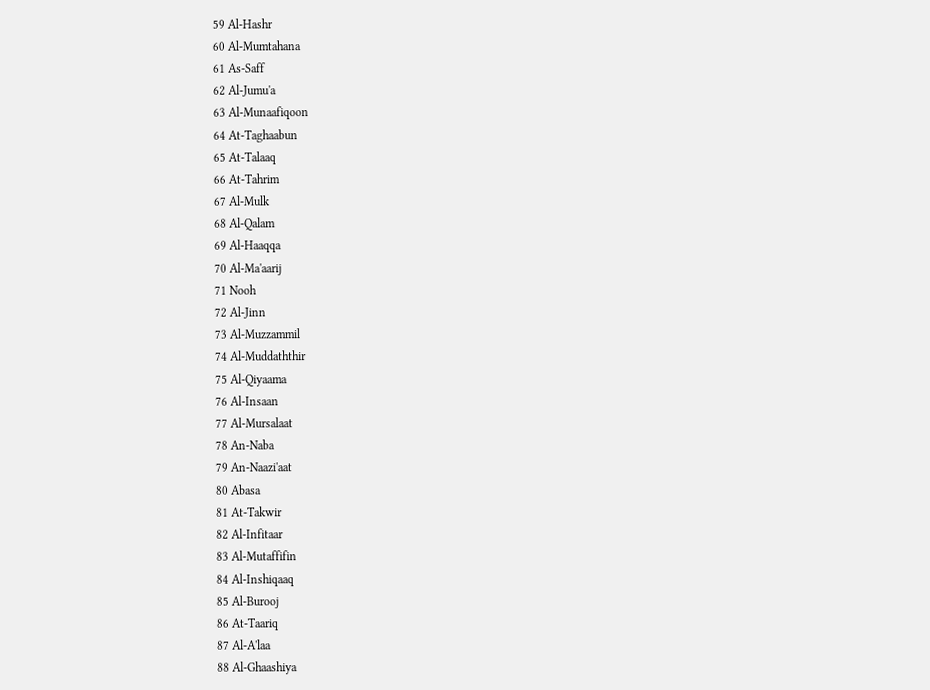59 Al-Hashr
60 Al-Mumtahana
61 As-Saff
62 Al-Jumu'a
63 Al-Munaafiqoon
64 At-Taghaabun
65 At-Talaaq
66 At-Tahrim
67 Al-Mulk
68 Al-Qalam
69 Al-Haaqqa
70 Al-Ma'aarij
71 Nooh
72 Al-Jinn
73 Al-Muzzammil
74 Al-Muddaththir
75 Al-Qiyaama
76 Al-Insaan
77 Al-Mursalaat
78 An-Naba
79 An-Naazi'aat
80 Abasa
81 At-Takwir
82 Al-Infitaar
83 Al-Mutaffifin
84 Al-Inshiqaaq
85 Al-Burooj
86 At-Taariq
87 Al-A'laa
88 Al-Ghaashiya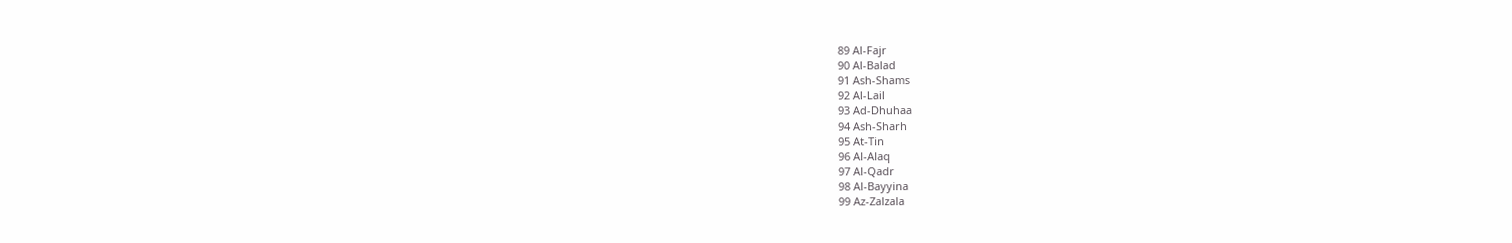89 Al-Fajr
90 Al-Balad
91 Ash-Shams
92 Al-Lail
93 Ad-Dhuhaa
94 Ash-Sharh
95 At-Tin
96 Al-Alaq
97 Al-Qadr
98 Al-Bayyina
99 Az-Zalzala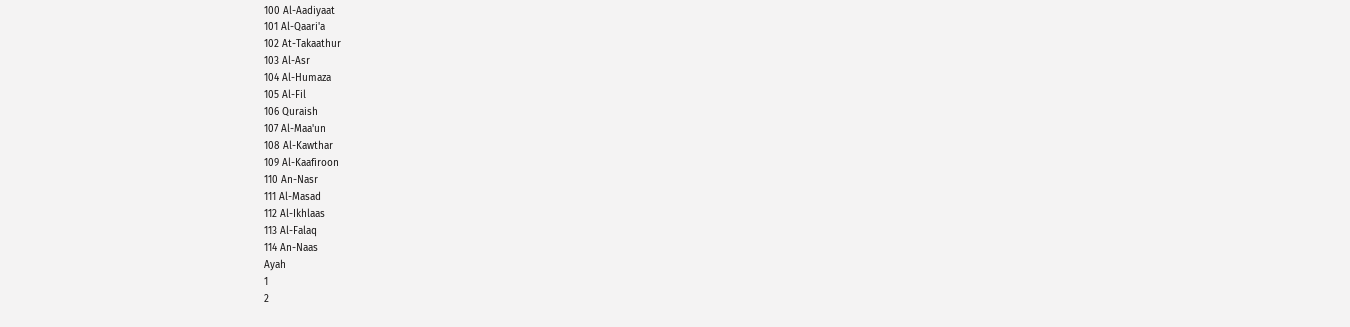100 Al-Aadiyaat
101 Al-Qaari'a
102 At-Takaathur
103 Al-Asr
104 Al-Humaza
105 Al-Fil
106 Quraish
107 Al-Maa'un
108 Al-Kawthar
109 Al-Kaafiroon
110 An-Nasr
111 Al-Masad
112 Al-Ikhlaas
113 Al-Falaq
114 An-Naas
Ayah
1
2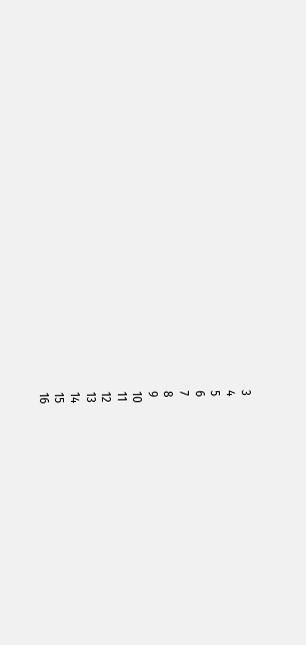3
4
5
6
7
8
9
10
11
12
13
14
15
16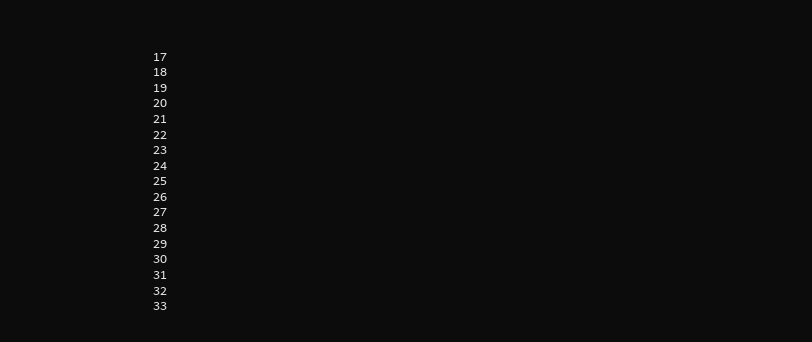17
18
19
20
21
22
23
24
25
26
27
28
29
30
31
32
33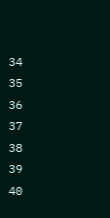34
35
36
37
38
39
40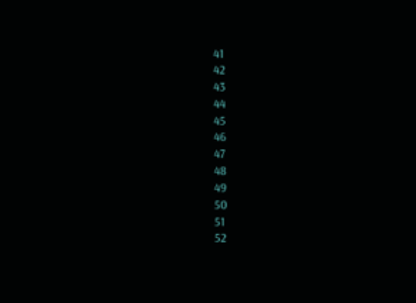41
42
43
44
45
46
47
48
49
50
51
52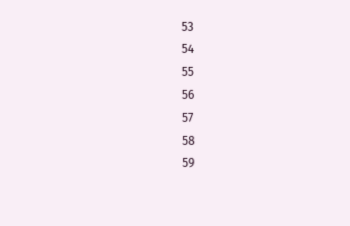53
54
55
56
57
58
59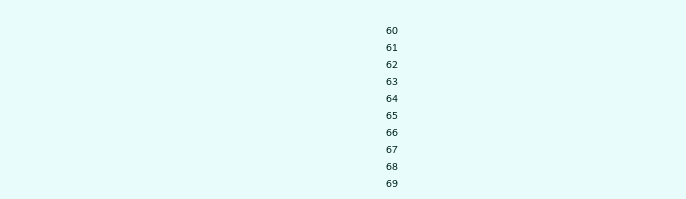60
61
62
63
64
65
66
67
68
69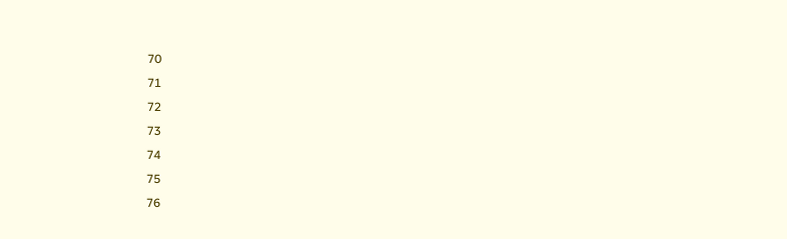70
71
72
73
74
75
76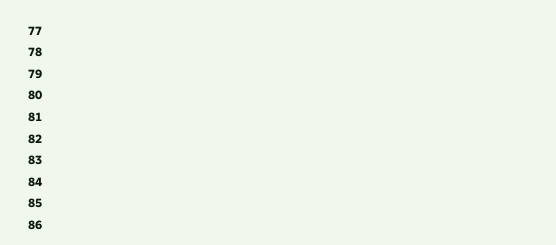77
78
79
80
81
82
83
84
85
86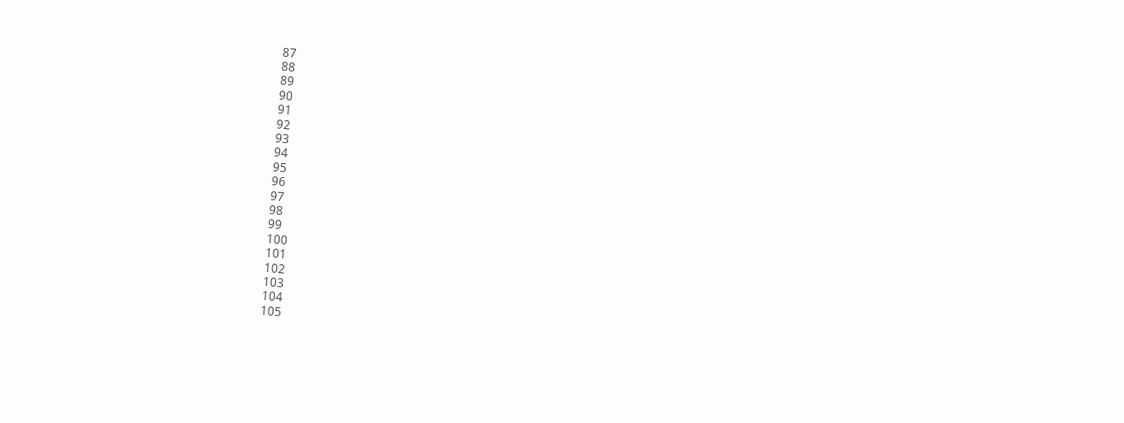87
88
89
90
91
92
93
94
95
96
97
98
99
100
101
102
103
104
105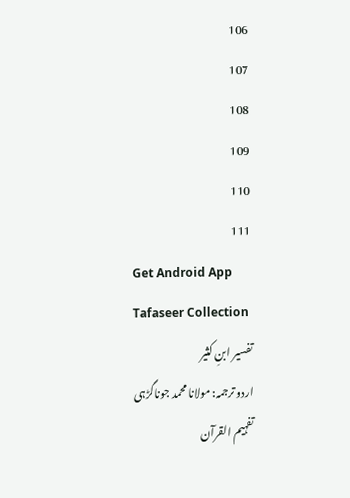106
107
108
109
110
111
Get Android App
Tafaseer Collection
تفسیر ابنِ کثیر
اردو ترجمہ: مولانا محمد جوناگڑہی
تفہیم القرآن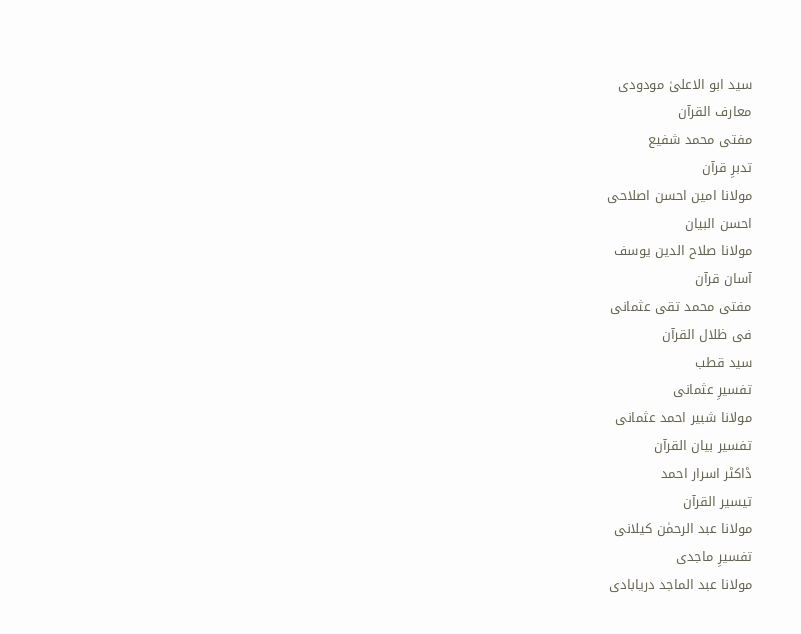سید ابو الاعلیٰ مودودی
معارف القرآن
مفتی محمد شفیع
تدبرِ قرآن
مولانا امین احسن اصلاحی
احسن البیان
مولانا صلاح الدین یوسف
آسان قرآن
مفتی محمد تقی عثمانی
فی ظلال القرآن
سید قطب
تفسیرِ عثمانی
مولانا شبیر احمد عثمانی
تفسیر بیان القرآن
ڈاکٹر اسرار احمد
تیسیر القرآن
مولانا عبد الرحمٰن کیلانی
تفسیرِ ماجدی
مولانا عبد الماجد دریابادی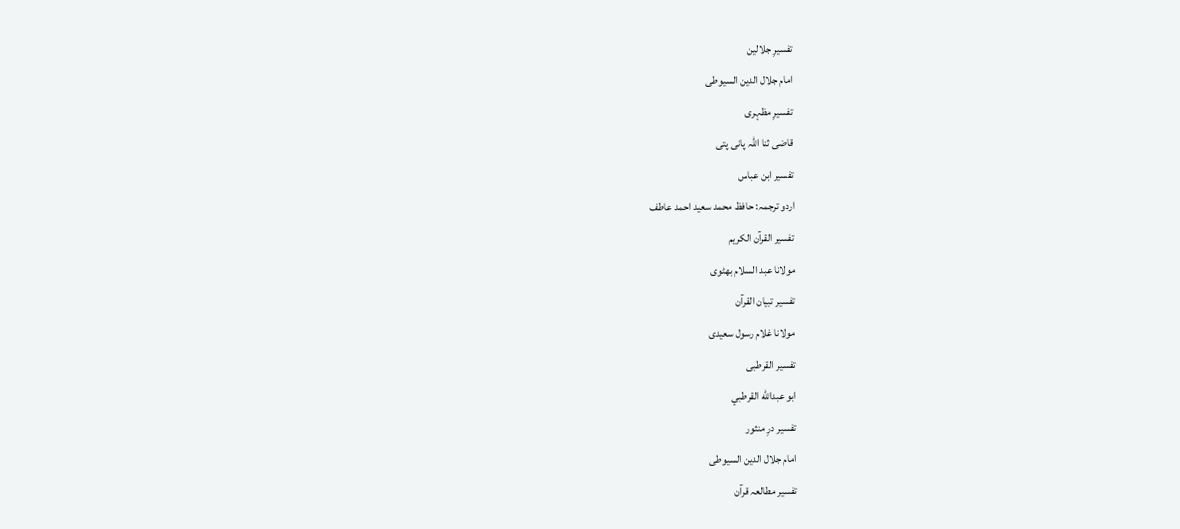تفسیرِ جلالین
امام جلال الدین السیوطی
تفسیرِ مظہری
قاضی ثنا اللہ پانی پتی
تفسیر ابن عباس
اردو ترجمہ: حافظ محمد سعید احمد عاطف
تفسیر القرآن الکریم
مولانا عبد السلام بھٹوی
تفسیر تبیان القرآن
مولانا غلام رسول سعیدی
تفسیر القرطبی
ابو عبدالله القرطبي
تفسیر درِ منثور
امام جلال الدین السیوطی
تفسیر مطالعہ قرآن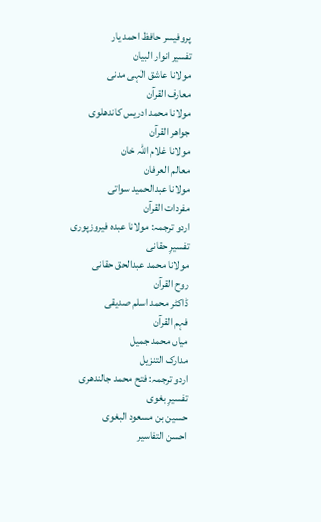پروفیسر حافظ احمد یار
تفسیر انوار البیان
مولانا عاشق الٰہی مدنی
معارف القرآن
مولانا محمد ادریس کاندھلوی
جواھر القرآن
مولانا غلام اللہ خان
معالم العرفان
مولانا عبدالحمید سواتی
مفردات القرآن
اردو ترجمہ: مولانا عبدہ فیروزپوری
تفسیرِ حقانی
مولانا محمد عبدالحق حقانی
روح القرآن
ڈاکٹر محمد اسلم صدیقی
فہم القرآن
میاں محمد جمیل
مدارک التنزیل
اردو ترجمہ: فتح محمد جالندھری
تفسیرِ بغوی
حسین بن مسعود البغوی
احسن التفاسیر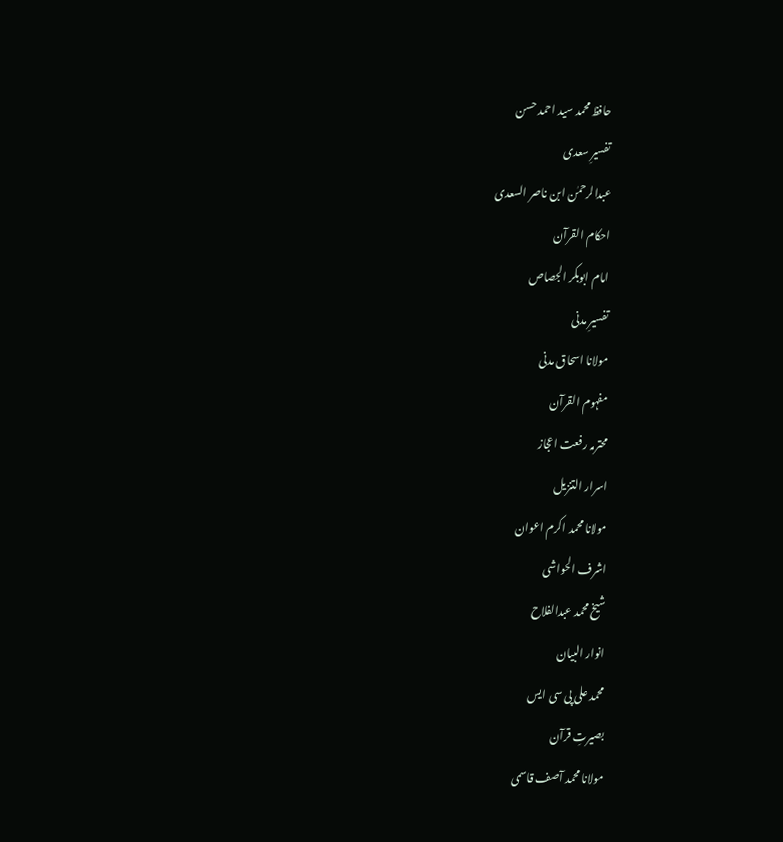حافظ محمد سید احمد حسن
تفسیرِ سعدی
عبدالرحمٰن ابن ناصر السعدی
احکام القرآن
امام ابوبکر الجصاص
تفسیرِ مدنی
مولانا اسحاق مدنی
مفہوم القرآن
محترمہ رفعت اعجاز
اسرار التنزیل
مولانا محمد اکرم اعوان
اشرف الحواشی
شیخ محمد عبدالفلاح
انوار البیان
محمد علی پی سی ایس
بصیرتِ قرآن
مولانا محمد آصف قاسمی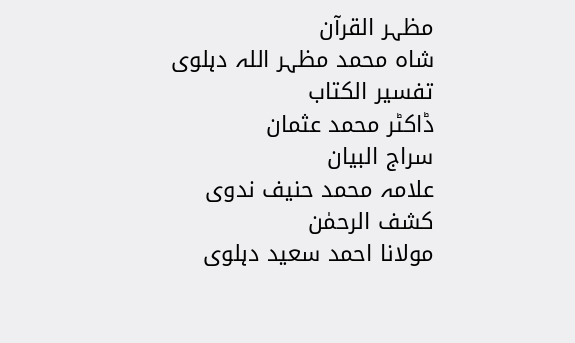مظہر القرآن
شاہ محمد مظہر اللہ دہلوی
تفسیر الکتاب
ڈاکٹر محمد عثمان
سراج البیان
علامہ محمد حنیف ندوی
کشف الرحمٰن
مولانا احمد سعید دہلوی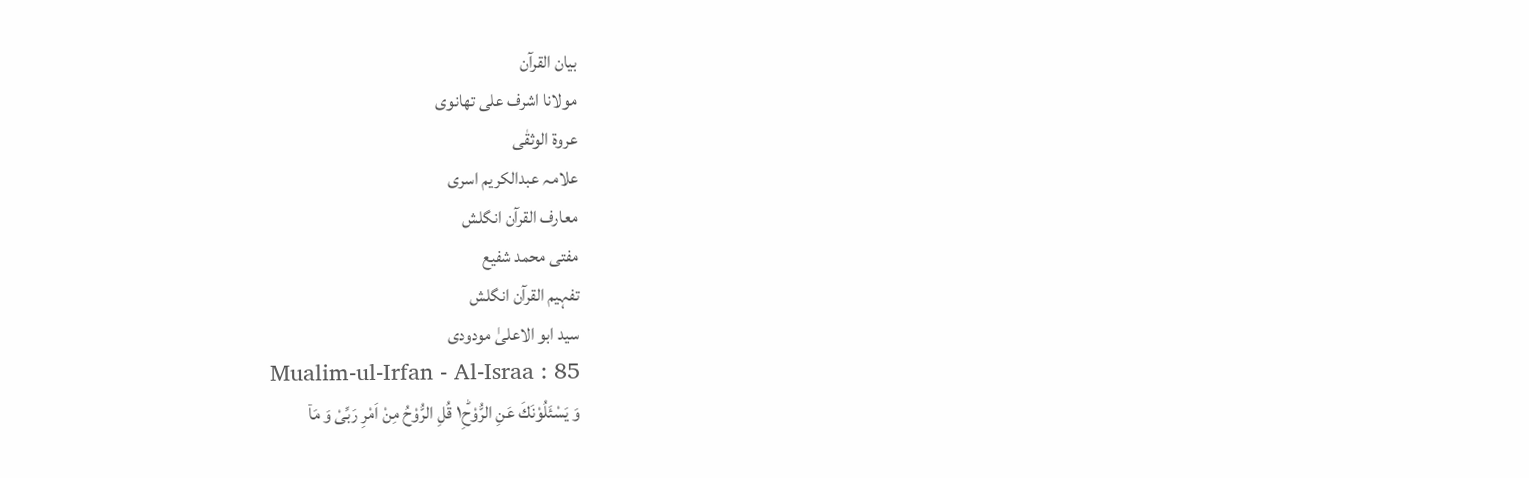بیان القرآن
مولانا اشرف علی تھانوی
عروۃ الوثقٰی
علامہ عبدالکریم اسری
معارف القرآن انگلش
مفتی محمد شفیع
تفہیم القرآن انگلش
سید ابو الاعلیٰ مودودی
Mualim-ul-Irfan - Al-Israa : 85
وَ یَسْئَلُوْنَكَ عَنِ الرُّوْحِ١ؕ قُلِ الرُّوْحُ مِنْ اَمْرِ رَبِّیْ وَ مَاۤ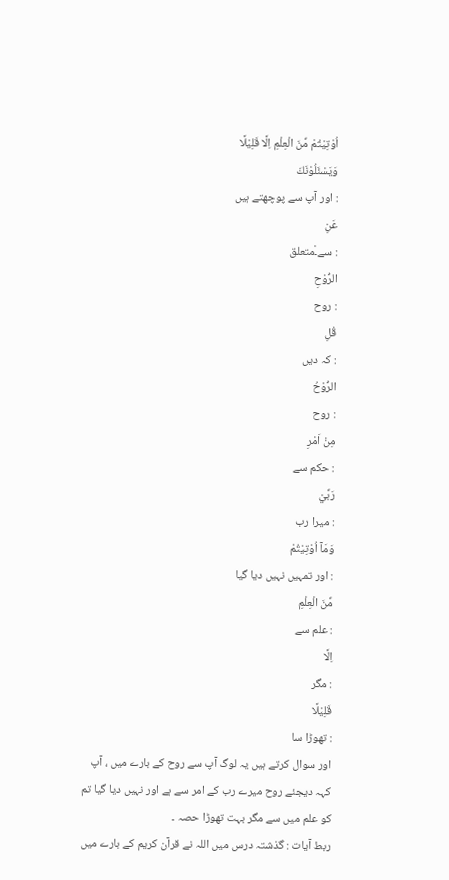اُوْتِیْتُمْ مِّنَ الْعِلْمِ اِلَّا قَلِیْلًا
وَيَسْئَلُوْنَكَ
: اور آپ سے پوچھتے ہیں
عَنِ
: سے۔ْمتعلق
الرُّوْحِ
: روح
قُلِ
: کہ دیں
الرُّوْحُ
: روح
مِنْ اَمْرِ
: حکم سے
رَبِّيْ
: میرا رب
وَمَآ اُوْتِيْتُمْ
: اور تمہیں نہیں دیا گیا
مِّنَ الْعِلْمِ
: علم سے
اِلَّا
: مگر
قَلِيْلًا
: تھوڑا سا
اور سوال کرتے ہیں یہ لوگ آپ سے روح کے بارے میں ، آپ کہہ دیجئے روح میرے رب کے امر سے ہے اور نہیں دیا گیا تم کو علم میں سے مگر بہت تھوڑا حصہ ۔
ربط آیات : گذشتہ درس میں اللہ نے قرآن کریم کے بارے میں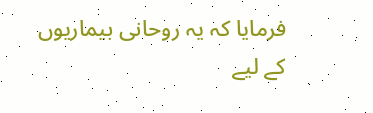فرمایا کہ یہ روحانی بیماریوں کے لیے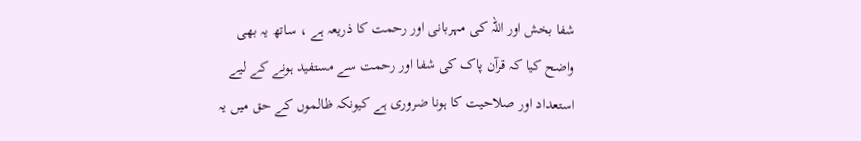شفا بخش اور اللہ کی مہربانی اور رحمت کا ذریعہ ہے ، ساتھ یہ بھی واضح کیا کہ قرآن پاک کی شفا اور رحمت سے مستفید ہونے کے لیے استعداد اور صلاحیت کا ہونا ضروری ہے کیونکہ ظالموں کے حق میں یہ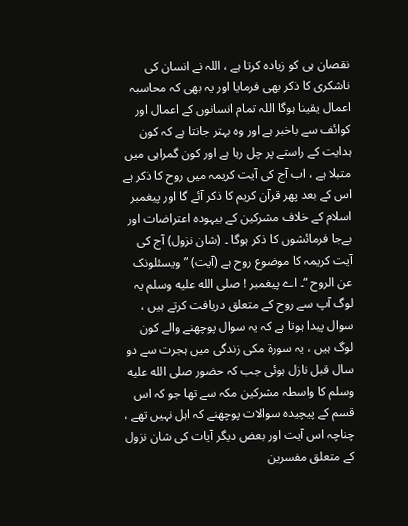نقصان ہی کو زیادہ کرتا ہے ، اللہ نے انسان کی ناشکری کا ذکر بھی فرمایا اور یہ بھی کہ محاسبہ اعمال یقینا ہوگا اللہ تمام انسانوں کے اعمال اور کوائف سے باخبر ہے اور وہ بہتر جانتا ہے کہ کون ہدایت کے راستے پر چل رہا ہے اور کون گمراہی میں متبلا ہے ، اب آج کی آیت کریمہ میں روح کا ذکر ہے اس کے بعد پھر قرآن کریم کا ذکر آئے گا اور پیغمبر اسلام کے خلاف مشرکین کے بیہودہ اعتراضات اور بےجا فرمائشوں کا ذکر ہوگا ۔ (شان نزول) آج کی آیت کریمہ کا موضوع روح ہے (آیت) ” ویسئلونک عن الروح “۔ اے پیغمبر ! صلى الله عليه وسلم یہ لوگ آپ سے روح کے متعلق دریافت کرتے ہیں ، سوال پیدا ہوتا ہے کہ یہ سوال پوچھنے والے کون لوگ ہیں ، یہ سورة مکی زندگی میں ہجرت سے دو سال قبل نازل ہوئی جب کہ حضور صلى الله عليه وسلم کا واسطہ مشرکین مکہ سے تھا جو کہ اس قسم کے پیچیدہ سوالات پوچھنے کہ اہل نہیں تھے ، چناچہ اس آیت اور بعض دیگر آیات کی شان نزول کے متعلق مفسرین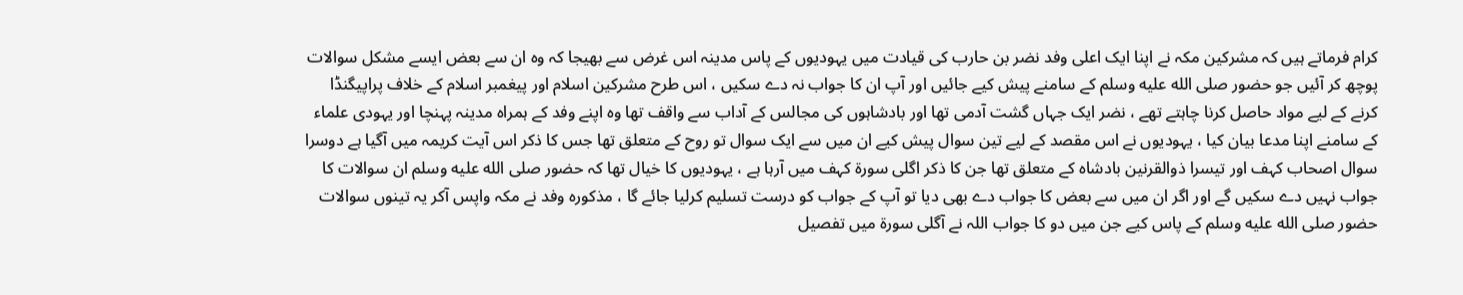کرام فرماتے ہیں کہ مشرکین مکہ نے اپنا ایک اعلی وفد نضر بن حارب کی قیادت میں یہودیوں کے پاس مدینہ اس غرض سے بھیجا کہ وہ ان سے بعض ایسے مشکل سوالات پوچھ کر آئیں جو حضور صلى الله عليه وسلم کے سامنے پیش کیے جائیں اور آپ ان کا جواب نہ دے سکیں ، اس طرح مشرکین اسلام اور پیغمبر اسلام کے خلاف پراپیگنڈا کرنے کے لیے مواد حاصل کرنا چاہتے تھے ، نضر ایک جہاں گشت آدمی تھا اور بادشاہوں کی مجالس کے آداب سے واقف تھا وہ اپنے وفد کے ہمراہ مدینہ پہنچا اور یہودی علماء کے سامنے اپنا مدعا بیان کیا ، یہودیوں نے اس مقصد کے لیے تین سوال پیش کیے ان میں سے ایک سوال تو روح کے متعلق تھا جس کا ذکر اس آیت کریمہ میں آگیا ہے دوسرا سوال اصحاب کہف اور تیسرا ذوالقرنین بادشاہ کے متعلق تھا جن کا ذکر اگلی سورة کہف میں آرہا ہے ، یہودیوں کا خیال تھا کہ حضور صلى الله عليه وسلم ان سوالات کا جواب نہیں دے سکیں گے اور اگر ان میں سے بعض کا جواب دے بھی دیا تو آپ کے جواب کو درست تسلیم کرلیا جائے گا ، مذکورہ وفد نے مکہ واپس آکر یہ تینوں سوالات حضور صلى الله عليه وسلم کے پاس کیے جن میں دو کا جواب اللہ نے آگلی سورة میں تفصیل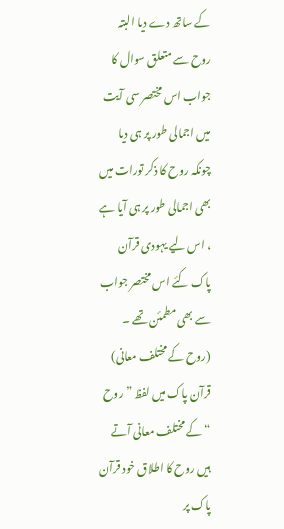کے ساتھ دے دیا البتہ روح سے متعلق سوال کا جواب اس مختصر سی آیت میں اجمالی طور پر ہی دیا چونکہ روح کا ذکر تورات میں بھی اجمالی طور پر ہی آیا ہے ، اس لیے یہودی قرآن پاک کئے اس مختصر جواب سے بھی مطمئن تھے ۔ (روح کے مختلف معانی) قرآن پاک میں لفظ ” روح “ کے مختلف معانی آتے ہیں روح کا اطلاق خود قرآن پاک پر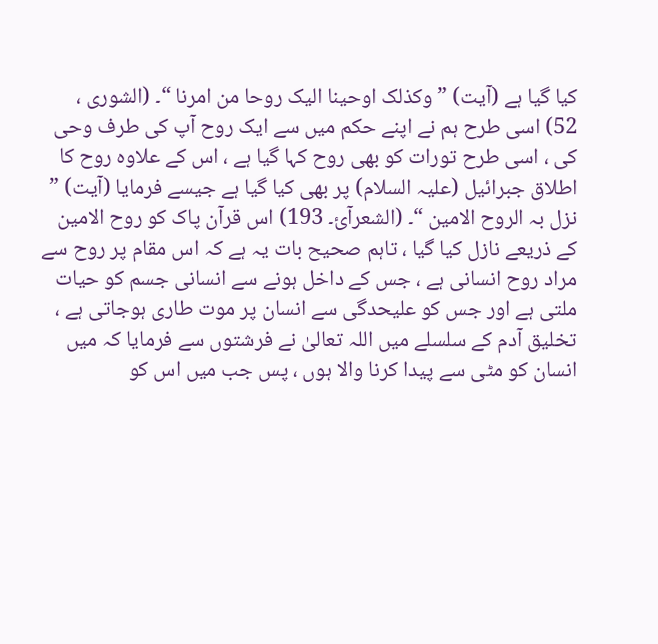کیا گیا ہے (آیت) ” وکذلک اوحینا الیک روحا من امرنا “۔ (الشوری ، 52) اسی طرح ہم نے اپنے حکم میں سے ایک روح آپ کی طرف وحی کی ، اسی طرح تورات کو بھی روح کہا گیا ہے ، اس کے علاوہ روح کا اطلاق جبرائیل (علیہ السلام) پر بھی کیا گیا ہے جیسے فرمایا (آیت) ” نزل بہ الروح الامین “۔ (الشعرآئ۔ 193) اس قرآن پاک کو روح الامین کے ذریعے نازل کیا گیا ، تاہم صحیح بات یہ ہے کہ اس مقام پر روح سے مراد روح انسانی ہے ، جس کے داخل ہونے سے انسانی جسم کو حیات ملتی ہے اور جس کو علیحدگی سے انسان پر موت طاری ہوجاتی ہے ، تخلیق آدم کے سلسلے میں اللہ تعالیٰ نے فرشتوں سے فرمایا کہ میں انسان کو مٹی سے پیدا کرنا والا ہوں ، پس جب میں اس کو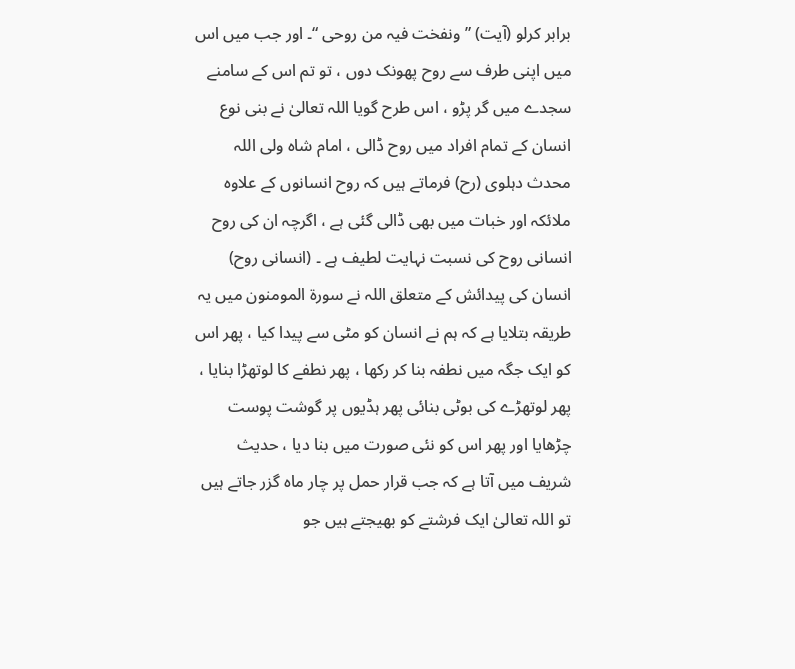برابر کرلو (آیت) ” ونفخت فیہ من روحی “۔ اور جب میں اس میں اپنی طرف سے روح پھونک دوں ، تو تم اس کے سامنے سجدے میں گر پڑو ، اس طرح گویا اللہ تعالیٰ نے بنی نوع انسان کے تمام افراد میں روح ڈالی ، امام شاہ ولی اللہ محدث دہلوی (رح) فرماتے ہیں کہ روح انسانوں کے علاوہ ملائکہ اور خبات میں بھی ڈالی گئی ہے ، اگرچہ ان کی روح انسانی روح کی نسبت نہایت لطیف ہے ۔ (انسانی روح) انسان کی پیدائش کے متعلق اللہ نے سورة المومنون میں یہ طریقہ بتلایا ہے کہ ہم نے انسان کو مٹی سے پیدا کیا ، پھر اس کو ایک جگہ میں نطفہ بنا کر رکھا ، پھر نطفے کا لوتھڑا بنایا ، پھر لوتھڑے کی بوٹی بنائی پھر ہڈیوں پر گوشت پوست چڑھایا اور پھر اس کو نئی صورت میں بنا دیا ، حدیث شریف میں آتا ہے کہ جب قرار حمل پر چار ماہ گزر جاتے ہیں تو اللہ تعالیٰ ایک فرشتے کو بھیجتے ہیں جو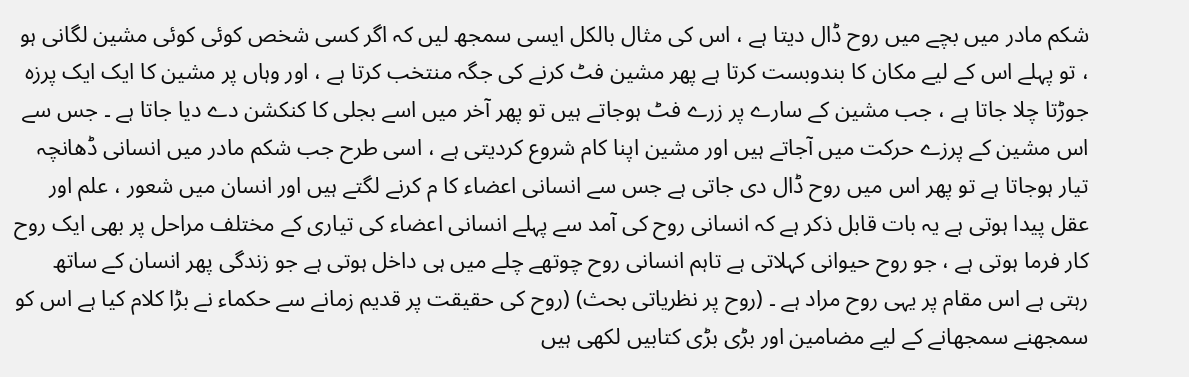شکم مادر میں بچے میں روح ڈال دیتا ہے ، اس کی مثال بالکل ایسی سمجھ لیں کہ اگر کسی شخص کوئی کوئی مشین لگانی ہو ، تو پہلے اس کے لیے مکان کا بندوبست کرتا ہے پھر مشین فٹ کرنے کی جگہ منتخب کرتا ہے ، اور وہاں پر مشین کا ایک ایک پرزہ جوڑتا چلا جاتا ہے ، جب مشین کے سارے پر زرے فٹ ہوجاتے ہیں تو پھر آخر میں اسے بجلی کا کنکشن دے دیا جاتا ہے ۔ جس سے اس مشین کے پرزے حرکت میں آجاتے ہیں اور مشین اپنا کام شروع کردیتی ہے ، اسی طرح جب شکم مادر میں انسانی ڈھانچہ تیار ہوجاتا ہے تو پھر اس میں روح ڈال دی جاتی ہے جس سے انسانی اعضاء کا م کرنے لگتے ہیں اور انسان میں شعور ، علم اور عقل پیدا ہوتی ہے یہ بات قابل ذکر ہے کہ انسانی روح کی آمد سے پہلے انسانی اعضاء کی تیاری کے مختلف مراحل پر بھی ایک روح کار فرما ہوتی ہے ، جو روح حیوانی کہلاتی ہے تاہم انسانی روح چوتھے چلے میں ہی داخل ہوتی ہے جو زندگی پھر انسان کے ساتھ رہتی ہے اس مقام پر یہی روح مراد ہے ۔ (روح پر نظریاتی بحث) (روح کی حقیقت پر قدیم زمانے سے حکماء نے بڑا کلام کیا ہے اس کو سمجھنے سمجھانے کے لیے مضامین اور بڑی بڑی کتابیں لکھی ہیں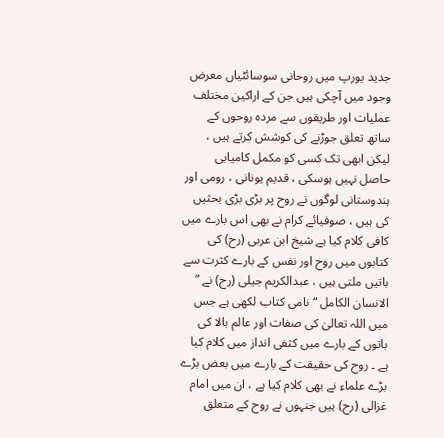جدید یورپ میں روحانی سوسائٹیاں معرض وجود میں آچکی ہیں جن کے اراکین مختلف عملیات اور طریقوں سے مردہ روحوں کے ساتھ تعلق جوڑنے کی کوشش کرتے ہیں ، لیکن ابھی تک کسی کو مکمل کامیابی حاصل نہیں ہوسکی ، قدیم یونانی ، رومی اور ہندوستانی لوگوں نے روح پر بڑی بڑی بحثیں کی ہیں ، صوفیائے کرام نے بھی اس بارے میں کافی کلام کیا ہے شیخ ابن عربی (رح) کی کتابوں میں روح اور نفس کے بارے کثرت سے باتیں ملتی ہیں ، عبدالکریم جیلی (رح) نے ” الانسان الکامل “ نامی کتاب لکھی ہے جس میں اللہ تعالیٰ کی صفات اور عالم بالا کی باتوں کے بارے میں کثفی انداز میں کلام کیا ہے ۔ روح کی حقیقت کے بارے میں بعض بڑے بڑے علماء نے بھی کلام کیا ہے ، ان میں امام غزالی (رح) ہیں جنہوں نے روح کے متعلق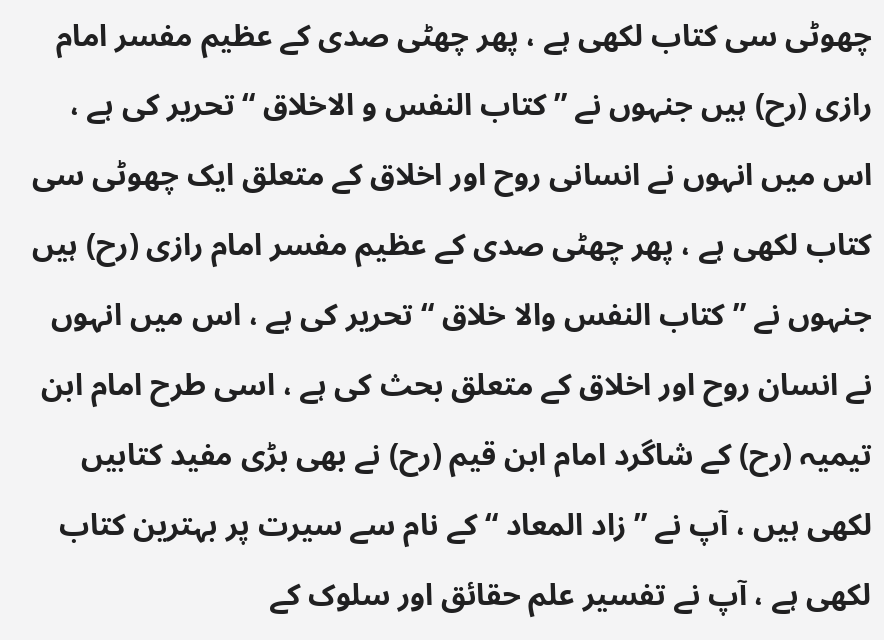چھوٹی سی کتاب لکھی ہے ، پھر چھٹی صدی کے عظیم مفسر امام رازی (رح) ہیں جنہوں نے ” کتاب النفس و الاخلاق “ تحریر کی ہے ، اس میں انہوں نے انسانی روح اور اخلاق کے متعلق ایک چھوٹی سی کتاب لکھی ہے ، پھر چھٹی صدی کے عظیم مفسر امام رازی (رح) ہیں جنہوں نے ” کتاب النفس والا خلاق “ تحریر کی ہے ، اس میں انہوں نے انسان روح اور اخلاق کے متعلق بحث کی ہے ، اسی طرح امام ابن تیمیہ (رح) کے شاگرد امام ابن قیم (رح) نے بھی بڑی مفید کتابیں لکھی ہیں ، آپ نے ” زاد المعاد “ کے نام سے سیرت پر بہترین کتاب لکھی ہے ، آپ نے تفسیر علم حقائق اور سلوک کے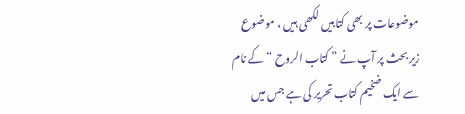موضوعات پر بھی کتابیں لکھی ہیں ، موضوع زیر بحث پر آپ نے ” کتاب الروح “ کے نام سے ایک ضخیم کتاب تحریر کی ہے جس میں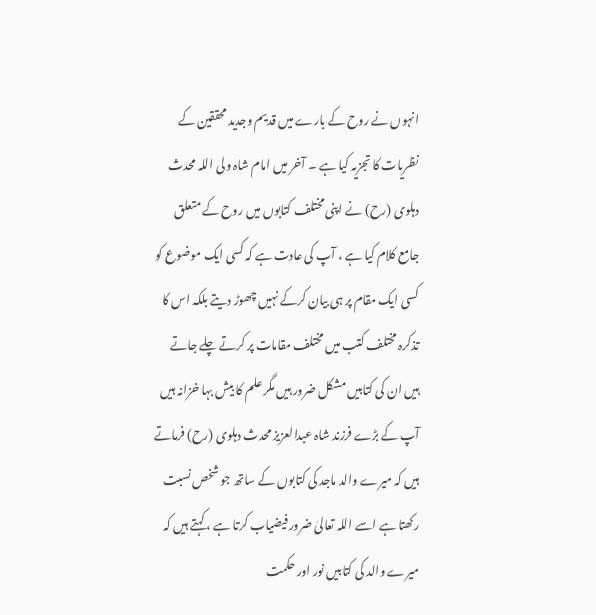انہوں نے روح کے بارے میں قدیم وجدید محققین کے نظریات کا تجزیہ کیا ہے ۔ آخر میں امام شاہ ولی اللہ محدث دہلوی (رح) نے اپنی مختلف کتابوں میں روح کے متعلق جامع کلام کیا ہے ، آپ کی عادت ہے کہ کسی ایک موضوع کو کسی ایک مقام پر ہی بیان کرکے نہیں چھوڑ دیتے بلکہ اس کا تذکرہ مختلف کتب میں مختلف مقامات پر کرتے چلے جاتے ہیں ان کی کتابیں مشکل ضرور ہیں مگر علم کا بیش بہا خزانہ ہیں آپ کے بڑے فرزند شاہ عبدالعزیز محدث دہلوی (رح) فرماتے ہیں کہ میرے والد ماجد کی کتابوں کے ساتھ جو شخص نسبت رکھتا ہے اسے اللہ تعالیٰ ضرور فیضیاب کرتا ہے ، کہتے ہیں کہ میرے والد کی کتابیں نور اور حکمت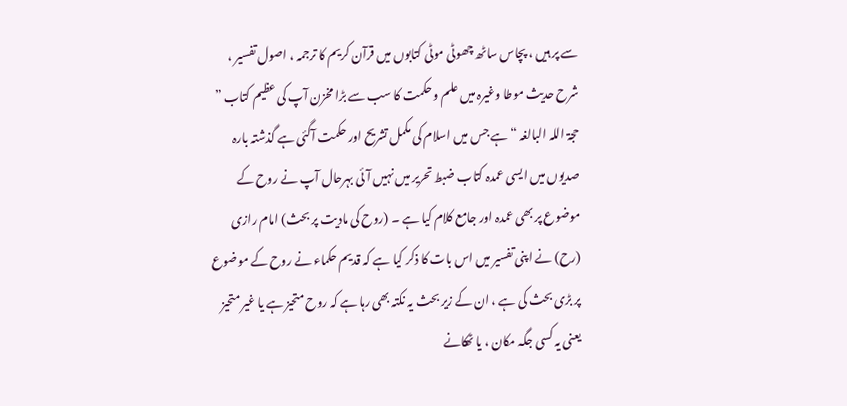سے پر ہیں ، پچاس ساٹھ چھوٹی موٹی کتابوں میں قرآن کریم کا ترجمہ ، اصول تفسیر ، شرح حدیث موطا وغیرہ میں علم و حکمت کا سب سے بڑا مخزن آپ کی عظیم کتاب ” حجۃ اللہ البالغہ “ ہے جس میں اسلام کی مکمل تشریح اور حکمت آگئی ہے گذشتہ بارہ صدیوں میں ایسی عمدہ کتاب ضبط تحریر میں نہیں آئی بہرحال آپ نے روح کے موضوع پر بھی عمدہ اور جامع کلام کیا ہے ۔ (روح کی مادیت پر بحث) امام رازی (رح) نے اپنی تفسیر میں اس بات کا ذکر کیا ہے کہ قدیم حکماء نے روح کے موضوع پر بڑی بحث کی ہے ، ان کے زیر بحث یہ نکتہ بھی رہا ہے کہ روح متحیز ہے یا غیر متحیز یعنی یہ کسی جگہ مکان ، یا ٹھکانے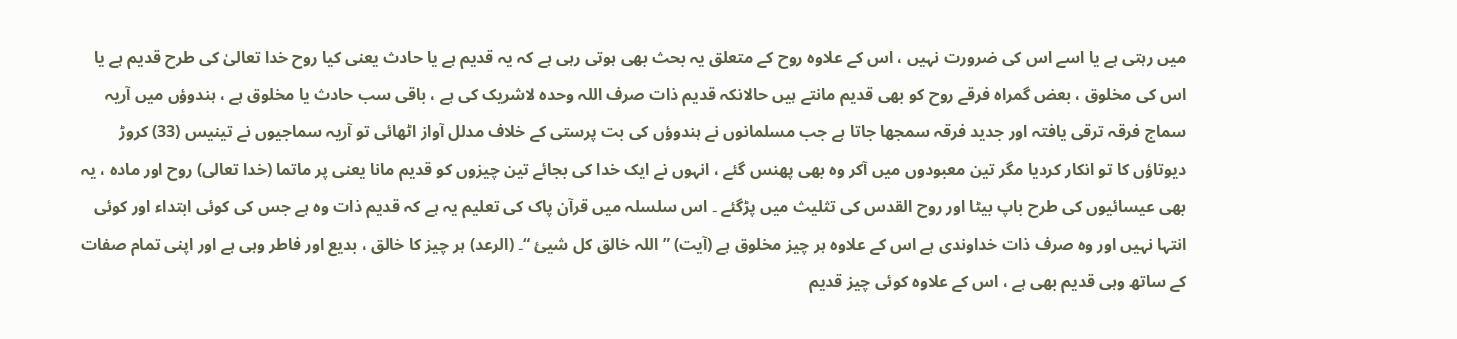میں رہتی ہے یا اسے اس کی ضرورت نہیں ، اس کے علاوہ روح کے متعلق یہ بحث بھی ہوتی رہی ہے کہ یہ قدیم ہے یا حادث یعنی کیا روح خدا تعالیٰ کی طرح قدیم ہے یا اس کی مخلوق ، بعض گمراہ فرقے روح کو بھی قدیم مانتے ہیں حالانکہ قدیم ذات صرف اللہ وحدہ لاشریک کی ہے ، باقی سب حادث یا مخلوق ہے ، ہندوؤں میں آریہ سماج فرقہ ترقی یافتہ اور جدید فرقہ سمجھا جاتا ہے جب مسلمانوں نے ہندوؤں کی بت پرستی کے خلاف مدلل آواز اٹھائی تو آریہ سماجیوں نے تینیس (33) کروڑ دیوتاؤں کا تو انکار کردیا مگر تین معبودوں میں آکر وہ بھی پھنس گئے ، انہوں نے ایک خدا کی بجائے تین چیزوں کو قدیم مانا یعنی پر ماتما (خدا تعالی) روح اور مادہ ، یہ بھی عیسائیوں کی طرح باپ بیٹا اور روح القدس کی تثلیث میں پڑگئے ۔ اس سلسلہ میں قرآن پاک کی تعلیم یہ ہے کہ قدیم ذات وہ ہے جس کی کوئی ابتداء اور کوئی انتہا نہیں اور وہ صرف ذات خداوندی ہے اس کے علاوہ ہر چیز مخلوق ہے (آیت) ” اللہ خالق کل شیئ “۔ (الرعد) ہر چیز کا خالق ، بدیع اور فاطر وہی ہے اور اپنی تمام صفات کے ساتھ وہی قدیم بھی ہے ، اس کے علاوہ کوئی چیز قدیم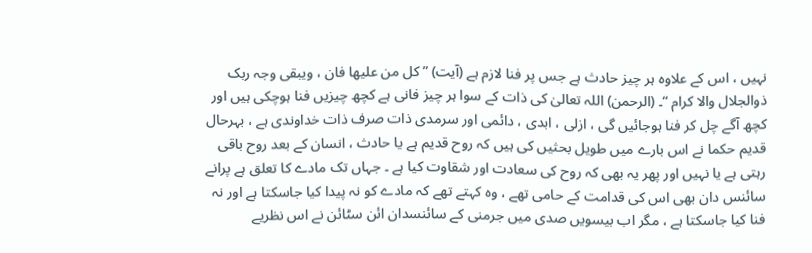نہیں ، اس کے علاوہ ہر چیز حادث ہے جس پر فنا لازم ہے (آیت) ” کل من علیھا فان ، ویبقی وجہ ربک ذوالجلال والا کرام “۔ (الرحمن) اللہ تعالیٰ کی ذات کے سوا ہر چیز فانی ہے کچھ چیزیں فنا ہوچکی ہیں اور کچھ آگے چل کر فنا ہوجائیں گی ، ازلی ، ابدی ، دائمی اور سرمدی ذات صرف ذات خداوندی ہے ، بہرحال قدیم حکما نے اس بارے میں طویل بحثیں کی ہیں کہ روح قدیم ہے یا حادث ، انسان کے بعد روح باقی رہتی ہے یا نہیں اور پھر یہ بھی کہ روح کی سعادت اور شقاوت کیا ہے ۔ جہاں تک مادے کا تعلق ہے پرانے سائنس دان بھی اس کی قدامت کے حامی تھے ، وہ کہتے تھے کہ مادے کو نہ پیدا کیا جاسکتا ہے اور نہ فنا کیا جاسکتا ہے ، مگر اب بیسویں صدی میں جرمنی کے سائنسدان ائن سٹائن نے اس نظریے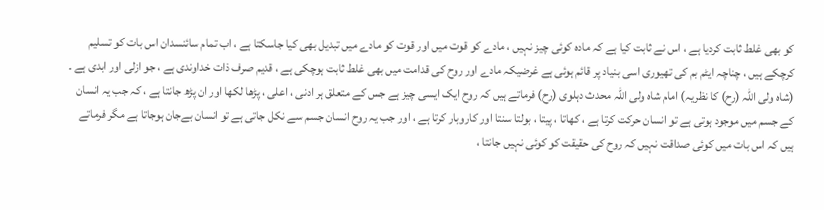کو بھی غلط ثابت کردیا ہے ، اس نے ثابت کیا ہے کہ مادہ کوئی چیز نہیں ، مادے کو قوت میں اور قوت کو مادے میں تبدیل بھی کیا جاسکتا ہے ، اب تمام سائنسدان اس بات کو تسلیم کرچکے ہیں ، چناچہ ایٹم بم کی تھیوری اسی بنیاد پر قائم ہوئی ہے غرضیکہ مادے اور روح کی قدامت میں بھی غلط ثابت ہوچکی ہے ، قدیم صرف ذات خداوندی ہے ، جو ازلی اور ابدی ہے ۔ (شاہ ولی اللہ (رح) کا نظریہ) امام شاہ ولی اللہ محدث دہلوی (رح) فرماتے ہیں کہ روح ایک ایسی چیز ہے جس کے متعلق ہر ادنی ، اعلی ، پڑھا لکھا اور ان پڑھ جانتا ہے ، کہ جب یہ انسان کے جسم میں موجود ہوتی ہے تو انسان حرکت کرتا ہے ، کھاتا ، پیتا ، بولتا سنتا اور کاروبار کرتا ہے ، اور جب یہ روح انسان جسم سے نکل جاتی ہے تو انسان بےجان ہوجاتا ہے مگر فرماتے ہیں کہ اس بات میں کوئی صداقت نہیں کہ روح کی حقیقت کو کوئی نہیں جانتا ،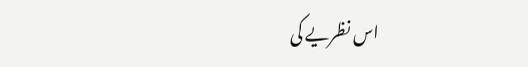اس نظریے کی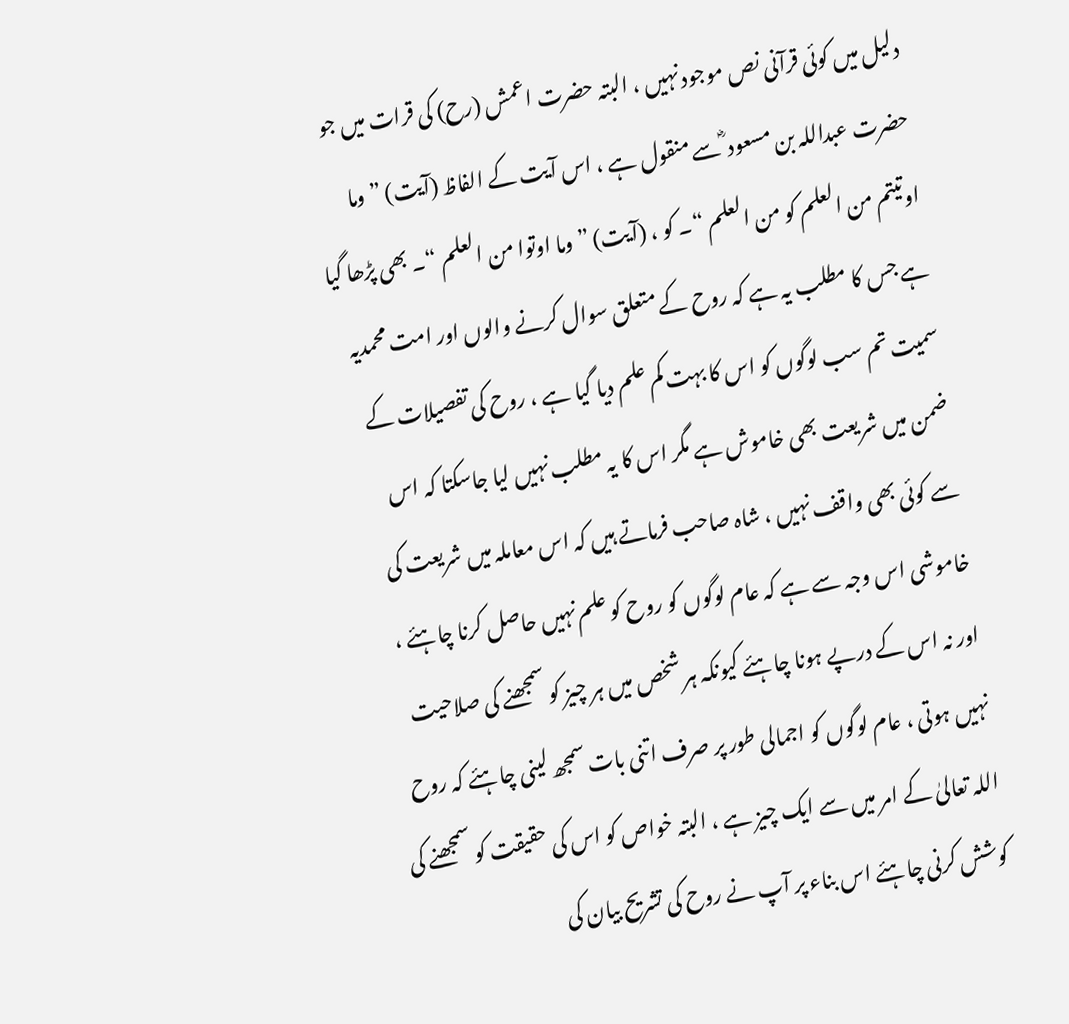دلیل میں کوئی قرآنی نص موجود نہیں ، البتہ حضرت اعمش (رح) کی قرات میں جو حضرت عبداللہ بن مسعود ؓ سے منقول ہے ، اس آیت کے الفاظ (آیت) ” وما اوتیتم من العلم کو من العلم “۔ کو ، (آیت) ” وما اوتوا من العلم “۔ بھی پڑھا گیا ہے جس کا مطلب یہ ہے کہ روح کے متعلق سوال کرنے والوں اور امت محمدیہ سمیت تم سب لوگوں کو اس کا بہت کم علم دیا گیا ہے ، روح کی تفصیلات کے ضمن میں شریعت بھی خاموش ہے مگر اس کا یہ مطلب نہیں لیا جاسکتا کہ اس سے کوئی بھی واقف نہیں ، شاہ صاحب فرماتے ہیں کہ اس معاملہ میں شریعت کی خاموشی اس وجہ سے ہے کہ عام لوگوں کو روح کو علم نہیں حاصل کرنا چاہئے ، اور نہ اس کے درپے ہونا چاہئے کیونکہ ہر شخص میں ہر چیز کو سمجھنے کی صلاحیت نہیں ہوتی ، عام لوگوں کو اجمالی طور پر صرف اتنی بات سمجھ لینی چاہئے کہ روح اللہ تعالیٰ کے امر میں سے ایک چیز ہے ، البتہ خواص کو اس کی حقیقت کو سمجھنے کی کوشش کرنی چاہئے اس بناء پر آپ نے روح کی تشریح بیان کی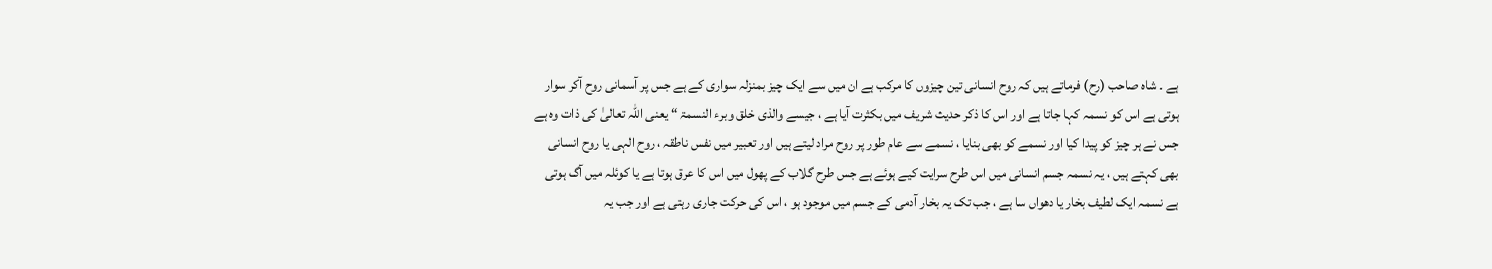ہے ۔ شاہ صاحب (رح) فرماتے ہیں کہ روح انسانی تین چیزوں کا مرکب ہے ان میں سے ایک چیز بمنزلہ سواری کے ہے جس پر آسمانی روح آکر سوار ہوتی ہے اس کو نسمہ کہا جاتا ہے اور اس کا ذکر حدیث شریف میں بکثرت آیا ہے ، جیسے والذی خلق وبرء النسمۃ “ یعنی اللہ تعالیٰ کی ذات وہ ہے جس نے ہر چیز کو پیدا کیا اور نسمے کو بھی بنایا ، نسمے سے عام طور پر روح مراد لیتے ہیں اور تعبیر میں نفس ناطقہ ، روح الہی یا روح انسانی بھی کہتے ہیں ، یہ نسمہ جسم انسانی میں اس طرح سرایت کیے ہوئے ہے جس طرح گلاب کے پھول میں اس کا عرق ہوتا ہے یا کوئلہ میں آگ ہوتی ہے نسمہ ایک لطیف بخار یا دھواں سا ہے ، جب تک یہ بخار آدمی کے جسم میں موجود ہو ، اس کی حرکت جاری رہتی ہے اور جب یہ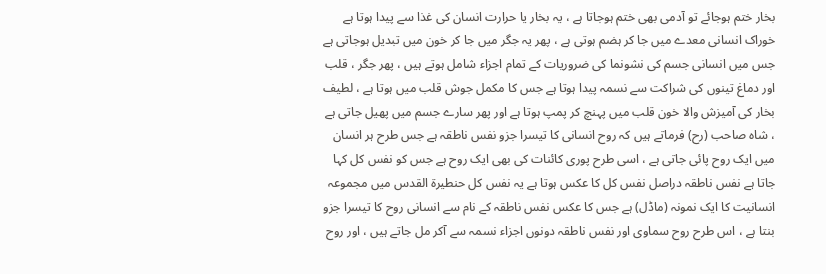بخار ختم ہوجائے تو آدمی بھی ختم ہوجاتا ہے ، یہ بخار یا حرارت انسان کی غذا سے پیدا ہوتا ہے خوراک انسانی معدے میں جا کر ہضم ہوتی ہے ، پھر یہ جگر میں جا کر خون میں تبدیل ہوجاتی ہے جس میں انسانی جسم کی نشونما کی ضروریات کے تمام اجزاء شامل ہوتے ہیں ، پھر جگر ، قلب اور دماغ تینوں کی شراکت سے نسمہ پیدا ہوتا ہے جس کا مکمل جوش قلب میں ہوتا ہے ، لطیف بخار کی آمیزش والا خون قلب میں پہنچ کر پمپ ہوتا ہے اور پھر سارے جسم میں پھیل جاتی ہے ، شاہ صاحب (رح) فرماتے ہیں کہ روح انسانی کا تیسرا جزو نفس ناطقہ ہے جس طرح ہر انسان میں ایک روح پائی جاتی ہے ، اسی طرح پوری کائنات کی بھی ایک روح ہے جس کو نفس کل کہا جاتا ہے نفس ناطقہ دراصل نفس کل کا عکس ہوتا ہے یہ نفس کل حنطیرۃ القدس میں مجموعہ انسانیت کا ایک نمونہ (ماڈل) ہے جس کا عکس نفس ناطقہ کے نام سے انسانی روح کا تیسرا جزو بنتا ہے ، اس طرح روح سماوی اور نفس ناطقہ دونوں اجزاء نسمہ سے آکر مل جاتے ہیں ، اور روح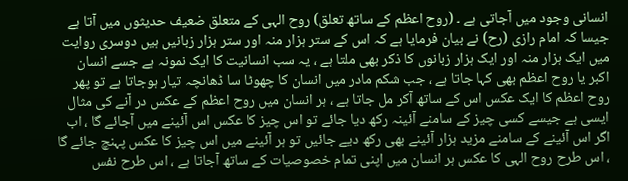انسانی وجود میں آجاتی ہے ۔ (روح اعظم کے ساتھ تعلق) روح الہی کے متعلق ضعیف حدیثوں میں آتا ہے جیسا کہ امام رازی (رح) نے بیان فرمایا ہے کہ اس کے ستر ہزار منہ اور ستر ہزار زبانیں ہیں دوسری روایت میں ایک ہزار منہ اور ایک ہزار زبانوں کا ذکر بھی ملتا ہے ، یہ سب انسانیت کا ایک نمونہ ہے جسے انسان اکبر یا روح اعظم بھی کہا جاتا ہے ، جب شکم مادر میں انسان کا چھوٹا سا ڈھانچہ تیار ہوجاتا ہے تو پھر روح اعظم کا ایک عکس اس کے ساتھ آکر مل جاتا ہے ، ہر انسان میں روح اعظم کے عکس در آنے کی مثال ایسی ہے جیسے کسی چیز کے سامنے آئینہ رکھ دیا جائے تو اس چیز کا عکس اس آئینے میں آجائے گا ، اب اگر اس آئینے کے سامنے مزید ہزار آئینے بھی رکھ دیے جائیں تو ہر آئینے میں اس چیز کا عکس پہنچ جائے گا ، اس طرح روح الہی کا عکس ہر انسان میں اپنی تمام خصوصیات کے ساتھ آجاتا ہے ، اس طرح نفس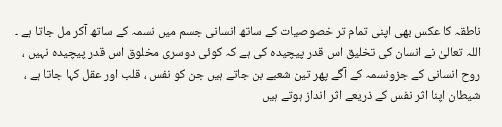ناطقہ کا عکس بھی اپنی تمام تر خصوصیات کے ساتھ انسانی جسم میں نسمہ کے ساتھ آکر مل جاتا ہے ۔ اللہ تعالیٰ نے انسان کی تخلیق اس قدر پیچیدہ کی ہے کہ کوئی دوسری مخلوق اس قدر پیچیدہ نہیں ، روح انسانی کے جزونسمہ کے آگے پھر تین شعبے بن جاتے ہیں جن کو نفس ، قلب اور عقل کہا جاتا ہے ، شیطان اپنا اثر نفس کے ذریعے اثر انداز ہوتے ہیں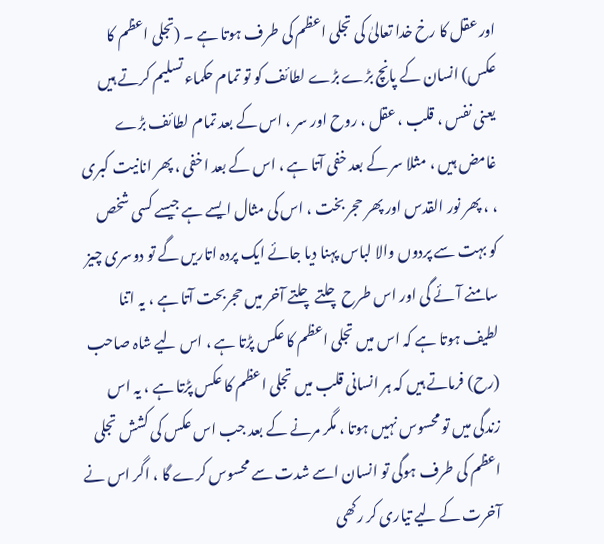اور عقل کا رخ خدا تعالیٰ کی تجلی اعظم کی طرف ہوتا ہے ۔ (تجلی اعظم کا عکس) انسان کے پانچ بڑے بڑے لطائف کو تو تمام حکماء تسلیم کرتے ہیں یعنی نفس ، قلب ، عقل ، روح اور سر ، اس کے بعد تمام لطائف بڑے غامض ہیں ، مثلا سر کے بعد خفی آتا ہے ، اس کے بعد اخفی ، پھر انانیت کبری ، ، پھر نور القدس اور پھر حجر بخت ، اس کی مثال ایسے ہے جیسے کسی شخص کو بہت سے پردوں والا لباس پہنا دیا جائے ایک پردہ اتاریں گے تو دوسری چیز سامنے آئے گی اور اس طرح چلتے چلتے آخر میں حجربحت آتا ہے ، یہ اتنا لطیف ہوتا ہے کہ اس میں تجلی اعظم کا عکس پڑتا ہے ، اس لیے شاہ صاحب (رح) فرماتے ہیں کہ ہر انسانی قلب میں تجلی اعظم کا عکس پڑتا ہے ، یہ اس زندگی میں تو محسوس نہیں ہوتا ، مگر مرنے کے بعد جب اس عکس کی کشش تجلی اعظم کی طرف ہوگی تو انسان اسے شدت سے محسوس کرے گا ، اگر اس نے آخرت کے لیے تیاری کر رکھی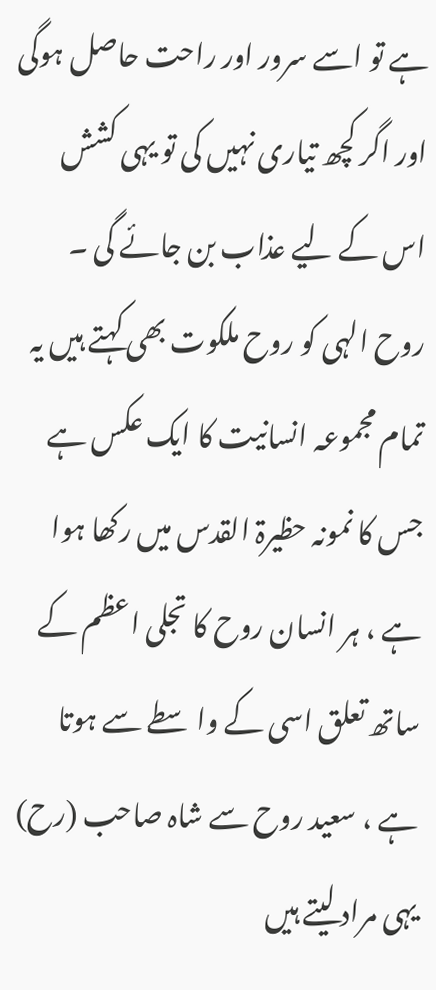ہے تو اسے سرور اور راحت حاصل ہوگی اور اگر کچھ تیاری نہیں کی تو یہی کشش اس کے لیے عذاب بن جائے گی ۔ روح الہی کو روح ملکوت بھی کہتے ہیں یہ تمام مجموعہ انسانیت کا ایک عکس ہے جس کا نمونہ حظیرۃ القدس میں رکھا ہوا ہے ، ہر انسان روح کا تجلی اعظم کے ساتھ تعلق اسی کے واسطے سے ہوتا ہے ، سعید روح سے شاہ صاحب (رح) یہی مراد لیتے ہیں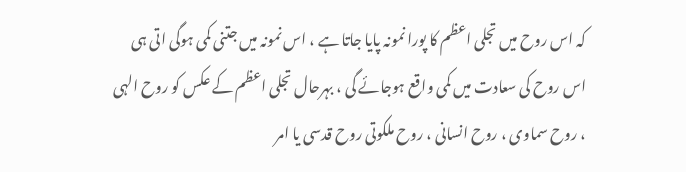کہ اس روح میں تجلی اعظم کا پورا نمونہ پایا جاتا ہے ، اس نمونہ میں جتنی کمی ہوگی اتی ہی اس روح کی سعادت میں کمی واقع ہوجائے گی ، بہرحال تجلی اعظم کے عکس کو روح الہی ، روح سماوی ، روح انسانی ، روح ملکوتی روح قدسی یا امر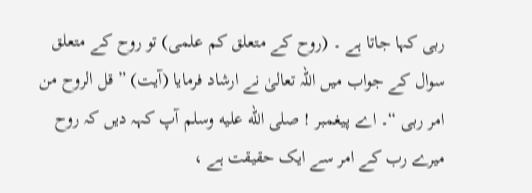ربی کہا جاتا ہے ۔ (روح کے متعلق کم علمی) تو روح کے متعلق سوال کے جواب میں اللہ تعالیٰ نے ارشاد فرمایا (آیت) ” قل الروح من امر ربی “۔ اے پیغمبر ! صلى الله عليه وسلم آپ کہہ دیں کہ روح میرے رب کے امر سے ایک حقیقت ہے ،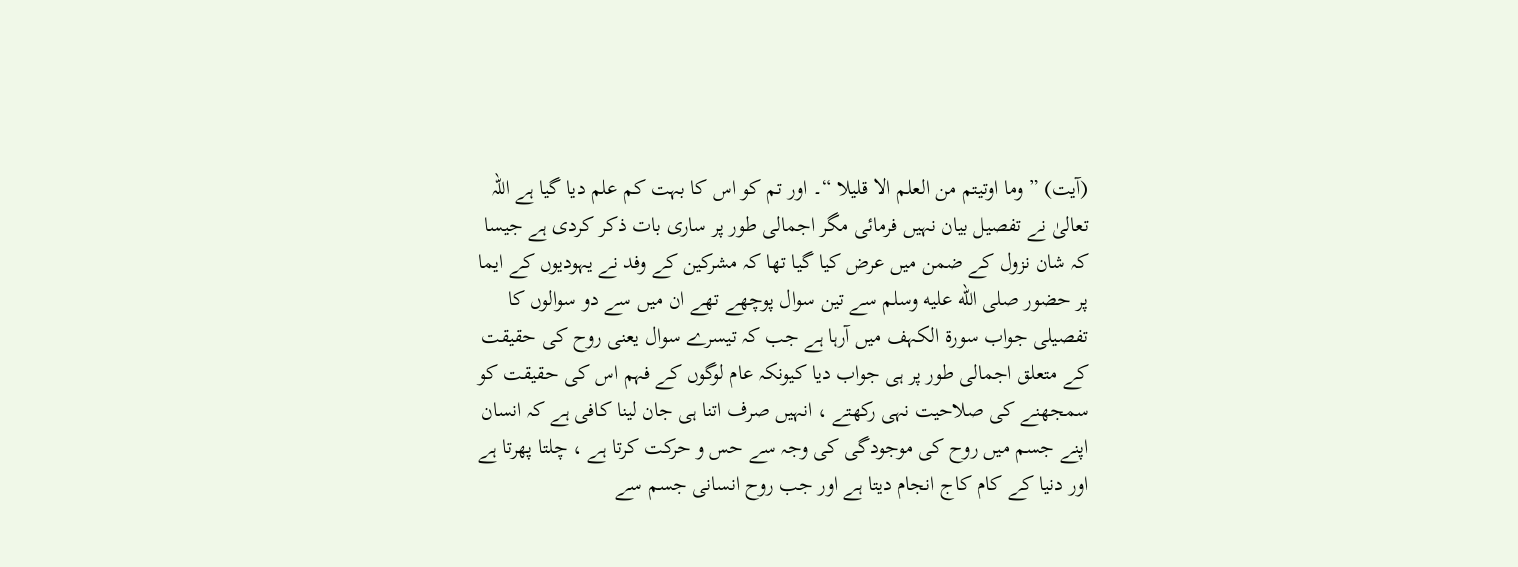(آیت) ” وما اوتیتم من العلم الا قلیلا “۔ اور تم کو اس کا بہت کم علم دیا گیا ہے اللہ تعالیٰ نے تفصیل بیان نہیں فرمائی مگر اجمالی طور پر ساری بات ذکر کردی ہے جیسا کہ شان نزول کے ضمن میں عرض کیا گیا تھا کہ مشرکین کے وفد نے یہودیوں کے ایما پر حضور صلى الله عليه وسلم سے تین سوال پوچھے تھے ان میں سے دو سوالوں کا تفصیلی جواب سورة الکہف میں آرہا ہے جب کہ تیسرے سوال یعنی روح کی حقیقت کے متعلق اجمالی طور پر ہی جواب دیا کیونکہ عام لوگوں کے فہم اس کی حقیقت کو سمجھنے کی صلاحیت نہی رکھتے ، انہیں صرف اتنا ہی جان لینا کافی ہے کہ انسان اپنے جسم میں روح کی موجودگی کی وجہ سے حس و حرکت کرتا ہے ، چلتا پھرتا ہے اور دنیا کے کام کاج انجام دیتا ہے اور جب روح انسانی جسم سے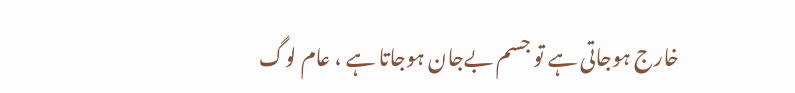خارج ہوجاتی ہے تو جسم بےجان ہوجاتا ہے ، عام لوگ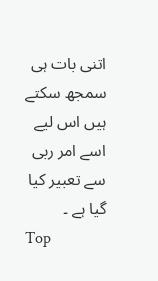اتنی بات ہی سمجھ سکتے ہیں اس لیے اسے امر ربی سے تعبیر کیا گیا ہے ۔
Top